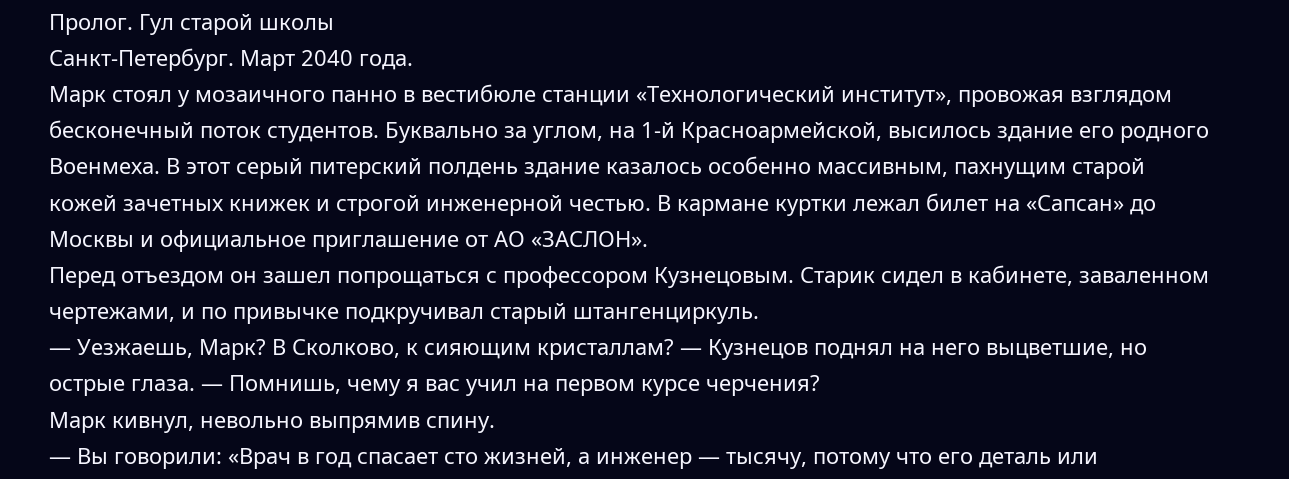Пролог. Гул старой школы
Санкт-Петербург. Март 2040 года.
Марк стоял у мозаичного панно в вестибюле станции «Технологический институт», провожая взглядом бесконечный поток студентов. Буквально за углом, на 1-й Красноармейской, высилось здание его родного Военмеха. В этот серый питерский полдень здание казалось особенно массивным, пахнущим старой кожей зачетных книжек и строгой инженерной честью. В кармане куртки лежал билет на «Сапсан» до Москвы и официальное приглашение от АО «ЗАСЛОН».
Перед отъездом он зашел попрощаться с профессором Кузнецовым. Старик сидел в кабинете, заваленном чертежами, и по привычке подкручивал старый штангенциркуль.
— Уезжаешь, Марк? В Сколково, к сияющим кристаллам? — Кузнецов поднял на него выцветшие, но острые глаза. — Помнишь, чему я вас учил на первом курсе черчения?
Марк кивнул, невольно выпрямив спину.
— Вы говорили: «Врач в год спасает сто жизней, а инженер — тысячу, потому что его деталь или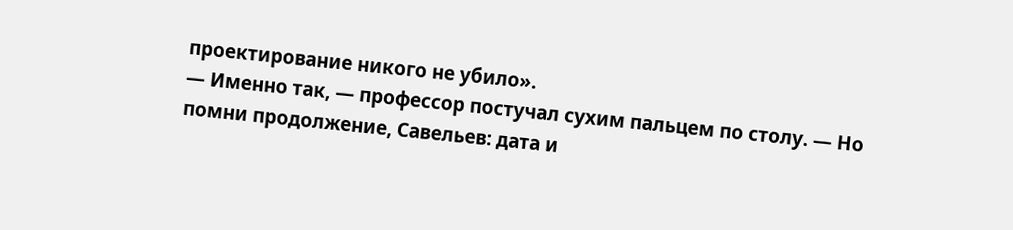проектирование никого не убило».
— Именно так, — профессор постучал сухим пальцем по столу. — Но помни продолжение, Савельев: дата и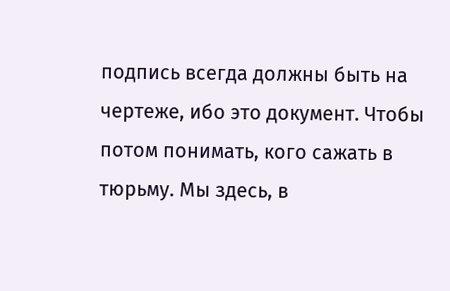подпись всегда должны быть на чертеже, ибо это документ. Чтобы потом понимать, кого сажать в тюрьму. Мы здесь, в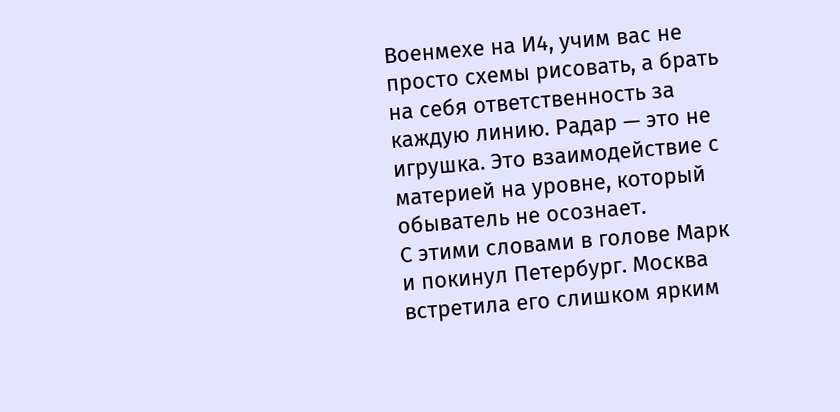Военмехе на И4, учим вас не просто схемы рисовать, а брать на себя ответственность за каждую линию. Радар — это не игрушка. Это взаимодействие с материей на уровне, который обыватель не осознает.
С этими словами в голове Марк и покинул Петербург. Москва встретила его слишком ярким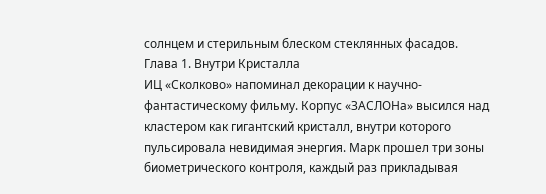солнцем и стерильным блеском стеклянных фасадов.
Глава 1. Внутри Кристалла
ИЦ «Сколково» напоминал декорации к научно-фантастическому фильму. Корпус «ЗАСЛОНа» высился над кластером как гигантский кристалл, внутри которого пульсировала невидимая энергия. Марк прошел три зоны биометрического контроля, каждый раз прикладывая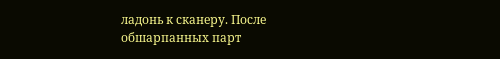ладонь к сканеру. После обшарпанных парт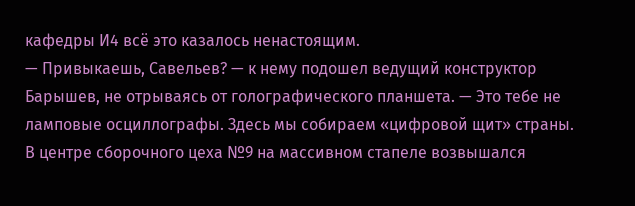кафедры И4 всё это казалось ненастоящим.
— Привыкаешь, Савельев? — к нему подошел ведущий конструктор Барышев, не отрываясь от голографического планшета. — Это тебе не ламповые осциллографы. Здесь мы собираем «цифровой щит» страны.
В центре сборочного цеха №9 на массивном стапеле возвышался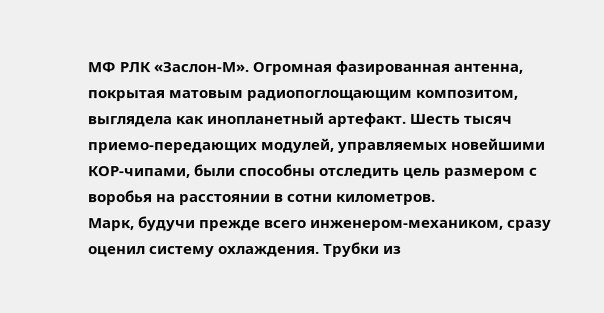МФ РЛК «Заслон-М». Огромная фазированная антенна, покрытая матовым радиопоглощающим композитом, выглядела как инопланетный артефакт. Шесть тысяч приемо-передающих модулей, управляемых новейшими КОР-чипами, были способны отследить цель размером с воробья на расстоянии в сотни километров.
Марк, будучи прежде всего инженером-механиком, сразу оценил систему охлаждения. Трубки из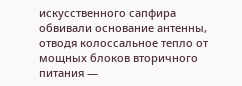искусственного сапфира обвивали основание антенны, отводя колоссальное тепло от мощных блоков вторичного питания —